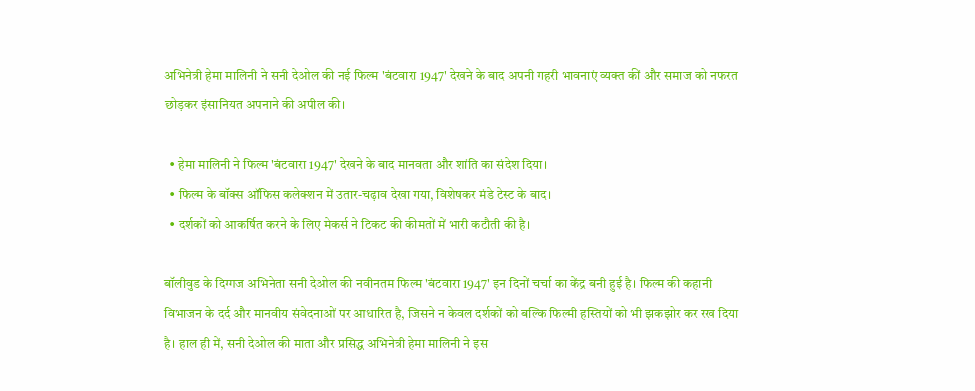अभिनेत्री हेमा मालिनी ने सनी देओल की नई फिल्म 'बंटवारा 1947' देखने के बाद अपनी गहरी भावनाएं व्यक्त कीं और समाज को नफरत छोड़कर इंसानियत अपनाने की अपील की।

  • हेमा मालिनी ने फिल्म 'बंटवारा 1947' देखने के बाद मानवता और शांति का संदेश दिया।
  • फिल्म के बॉक्स ऑफिस कलेक्शन में उतार-चढ़ाव देखा गया, विशेषकर मंडे टेस्ट के बाद।
  • दर्शकों को आकर्षित करने के लिए मेकर्स ने टिकट की कीमतों में भारी कटौती की है।

बॉलीवुड के दिग्गज अभिनेता सनी देओल की नवीनतम फिल्म 'बंटवारा 1947' इन दिनों चर्चा का केंद्र बनी हुई है। फिल्म की कहानी विभाजन के दर्द और मानवीय संवेदनाओं पर आधारित है, जिसने न केवल दर्शकों को बल्कि फिल्मी हस्तियों को भी झकझोर कर रख दिया है। हाल ही में, सनी देओल की माता और प्रसिद्ध अभिनेत्री हेमा मालिनी ने इस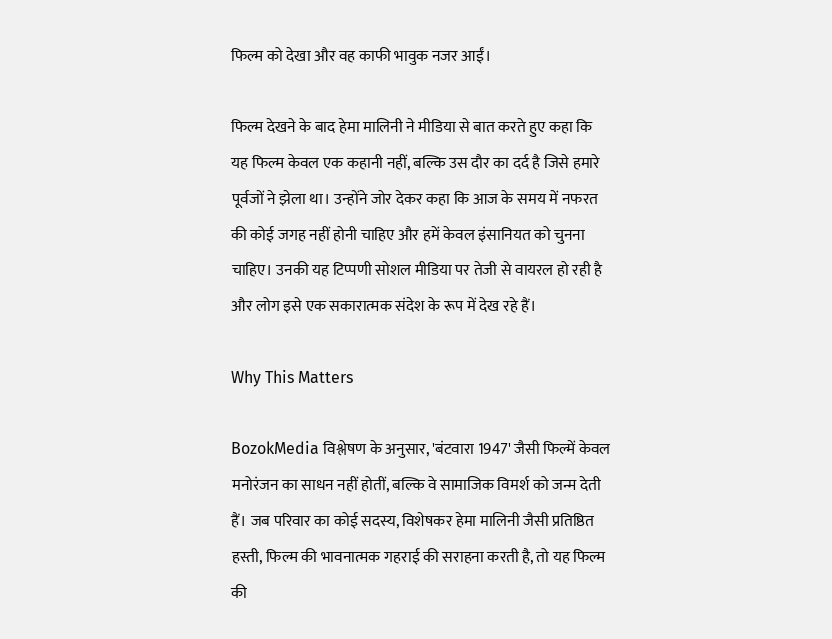फिल्म को देखा और वह काफी भावुक नजर आईं।

फिल्म देखने के बाद हेमा मालिनी ने मीडिया से बात करते हुए कहा कि यह फिल्म केवल एक कहानी नहीं, बल्कि उस दौर का दर्द है जिसे हमारे पूर्वजों ने झेला था। उन्होंने जोर देकर कहा कि आज के समय में नफरत की कोई जगह नहीं होनी चाहिए और हमें केवल इंसानियत को चुनना चाहिए। उनकी यह टिप्पणी सोशल मीडिया पर तेजी से वायरल हो रही है और लोग इसे एक सकारात्मक संदेश के रूप में देख रहे हैं।

Why This Matters

BozokMedia विश्लेषण के अनुसार, 'बंटवारा 1947' जैसी फिल्में केवल मनोरंजन का साधन नहीं होतीं, बल्कि वे सामाजिक विमर्श को जन्म देती हैं। जब परिवार का कोई सदस्य, विशेषकर हेमा मालिनी जैसी प्रतिष्ठित हस्ती, फिल्म की भावनात्मक गहराई की सराहना करती है, तो यह फिल्म की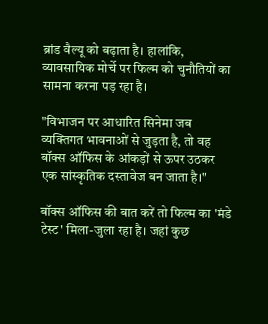ब्रांड वैल्यू को बढ़ाता है। हालांकि, व्यावसायिक मोर्चे पर फिल्म को चुनौतियों का सामना करना पड़ रहा है।

"विभाजन पर आधारित सिनेमा जब व्यक्तिगत भावनाओं से जुड़ता है, तो वह बॉक्स ऑफिस के आंकड़ों से ऊपर उठकर एक सांस्कृतिक दस्तावेज बन जाता है।"

बॉक्स ऑफिस की बात करें तो फिल्म का 'मंडे टेस्ट' मिला-जुला रहा है। जहां कुछ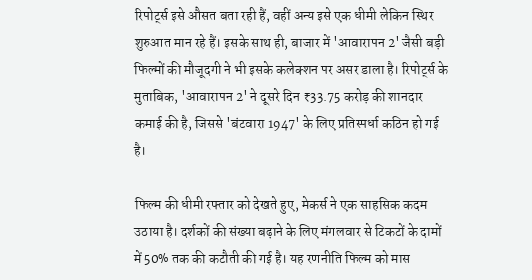रिपोर्ट्स इसे औसत बता रही हैं, वहीं अन्य इसे एक धीमी लेकिन स्थिर शुरुआत मान रहे हैं। इसके साथ ही, बाजार में 'आवारापन 2' जैसी बड़ी फिल्मों की मौजूदगी ने भी इसके कलेक्शन पर असर डाला है। रिपोर्ट्स के मुताबिक, 'आवारापन 2' ने दूसरे दिन ₹33.75 करोड़ की शानदार कमाई की है, जिससे 'बंटवारा 1947' के लिए प्रतिस्पर्धा कठिन हो गई है।

फिल्म की धीमी रफ्तार को देखते हुए, मेकर्स ने एक साहसिक कदम उठाया है। दर्शकों की संख्या बढ़ाने के लिए मंगलवार से टिकटों के दामों में 50% तक की कटौती की गई है। यह रणनीति फिल्म को मास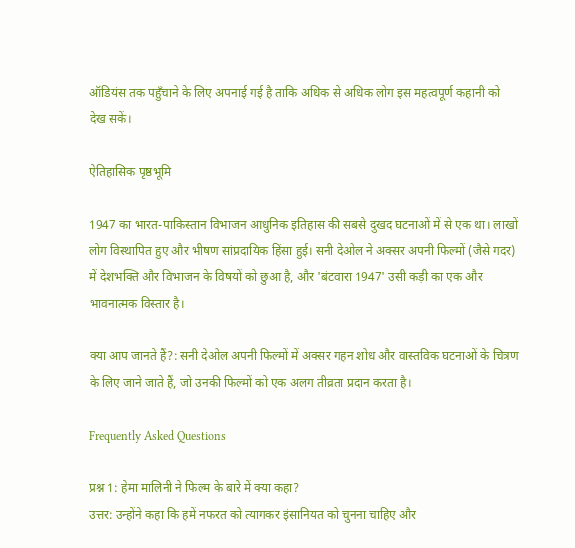ऑडियंस तक पहुँचाने के लिए अपनाई गई है ताकि अधिक से अधिक लोग इस महत्वपूर्ण कहानी को देख सकें।

ऐतिहासिक पृष्ठभूमि

1947 का भारत-पाकिस्तान विभाजन आधुनिक इतिहास की सबसे दुखद घटनाओं में से एक था। लाखों लोग विस्थापित हुए और भीषण सांप्रदायिक हिंसा हुई। सनी देओल ने अक्सर अपनी फिल्मों (जैसे गदर) में देशभक्ति और विभाजन के विषयों को छुआ है, और 'बंटवारा 1947' उसी कड़ी का एक और भावनात्मक विस्तार है।

क्या आप जानते हैं?: सनी देओल अपनी फिल्मों में अक्सर गहन शोध और वास्तविक घटनाओं के चित्रण के लिए जाने जाते हैं, जो उनकी फिल्मों को एक अलग तीव्रता प्रदान करता है।

Frequently Asked Questions

प्रश्न 1: हेमा मालिनी ने फिल्म के बारे में क्या कहा?
उत्तर: उन्होंने कहा कि हमें नफरत को त्यागकर इंसानियत को चुनना चाहिए और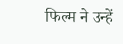फिल्म ने उन्हें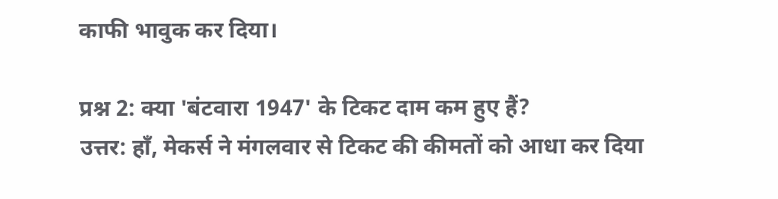काफी भावुक कर दिया।

प्रश्न 2: क्या 'बंटवारा 1947' के टिकट दाम कम हुए हैं?
उत्तर: हाँ, मेकर्स ने मंगलवार से टिकट की कीमतों को आधा कर दिया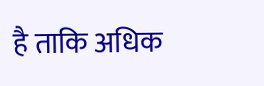है ताकि अधिक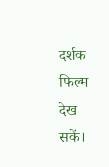दर्शक फिल्म देख सकें।